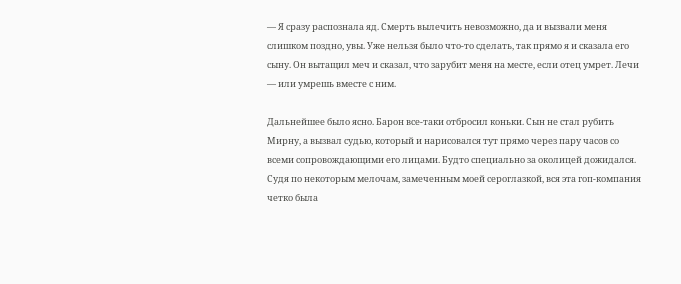— Я сразу распознала яд. Смерть вылечить невозможно, да и вызвали меня слишком поздно, увы. Уже нельзя было что-то сделать, так прямо я и сказала его сыну. Он вытащил меч и сказал, что зарубит меня на месте, если отец умрет. Лечи — или умрешь вместе с ним.

Дальнейшее было ясно. Барон все-таки отбросил коньки. Сын не стал рубить Мирну, а вызвал судью, который и нарисовался тут прямо через пару часов со всеми сопровождающими его лицами. Будто специально за околицей дожидался. Судя по некоторым мелочам, замеченным моей сероглазкой, вся эта гоп-компания четко была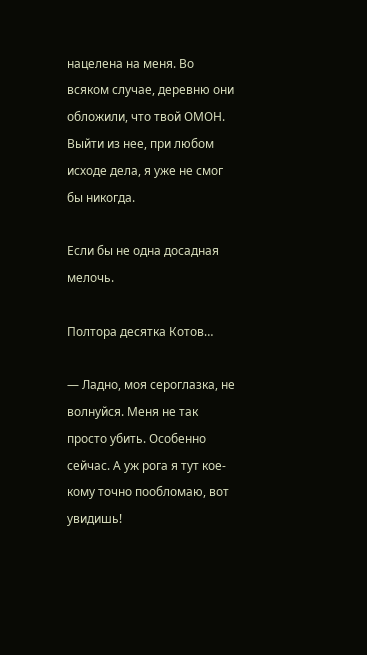нацелена на меня. Во всяком случае, деревню они обложили, что твой ОМОН. Выйти из нее, при любом исходе дела, я уже не смог бы никогда.

Если бы не одна досадная мелочь.

Полтора десятка Котов…

— Ладно, моя сероглазка, не волнуйся. Меня не так просто убить. Особенно сейчас. А уж рога я тут кое-кому точно пообломаю, вот увидишь!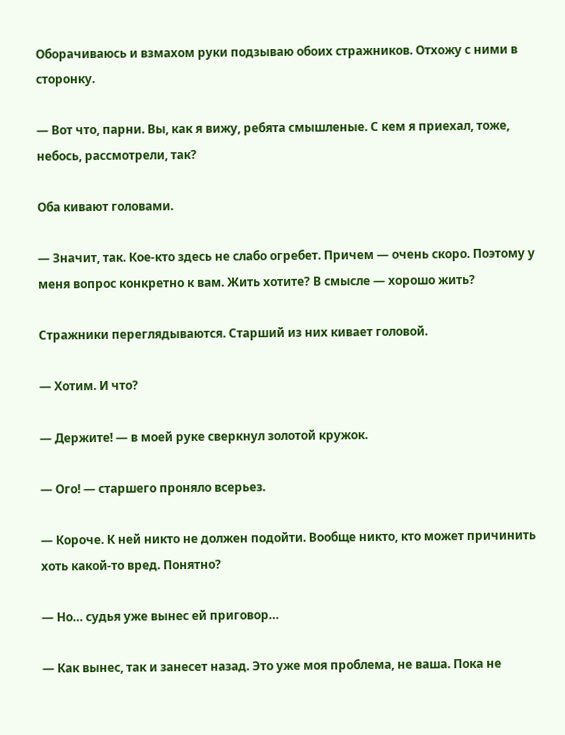Оборачиваюсь и взмахом руки подзываю обоих стражников. Отхожу с ними в сторонку.

— Вот что, парни. Вы, как я вижу, ребята смышленые. С кем я приехал, тоже, небось, рассмотрели, так?

Оба кивают головами.

— Значит, так. Кое-кто здесь не слабо огребет. Причем — очень скоро. Поэтому у меня вопрос конкретно к вам. Жить хотите? В смысле — хорошо жить?

Стражники переглядываются. Старший из них кивает головой.

— Хотим. И что?

— Держите! — в моей руке сверкнул золотой кружок.

— Ого! — старшего проняло всерьез.

— Короче. К ней никто не должен подойти. Вообще никто, кто может причинить хоть какой-то вред. Понятно?

— Но… судья уже вынес ей приговор…

— Как вынес, так и занесет назад. Это уже моя проблема, не ваша. Пока не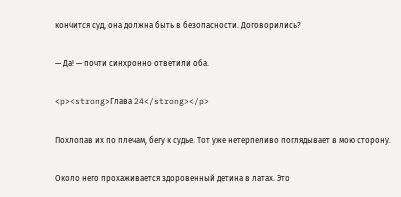кончится суд, она должна быть в безопасности. Договорились?

— Да! — почти синхронно ответили оба.

<p><strong>Глава 24</strong></p>

Похлопав их по плечам, бегу к судье. Тот уже нетерпеливо поглядывает в мою сторону.

Около него прохаживается здоровенный детина в латах. Это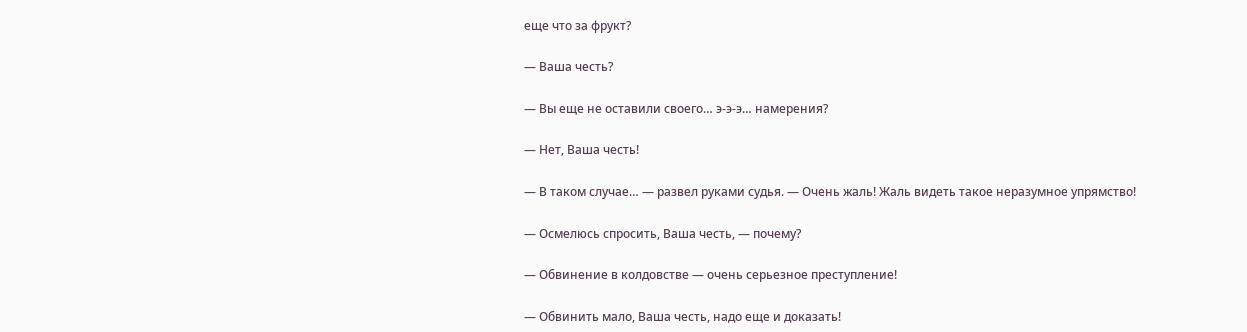еще что за фрукт?

— Ваша честь?

— Вы еще не оставили своего… э-э-э… намерения?

— Нет, Ваша честь!

— В таком случае… — развел руками судья. — Очень жаль! Жаль видеть такое неразумное упрямство!

— Осмелюсь спросить, Ваша честь, — почему?

— Обвинение в колдовстве — очень серьезное преступление!

— Обвинить мало, Ваша честь, надо еще и доказать!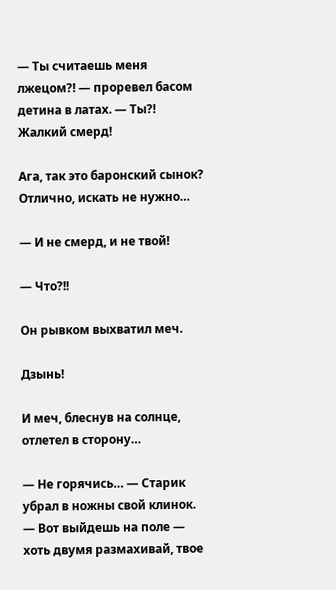— Ты считаешь меня лжецом?! — проревел басом детина в латах. — Ты?! Жалкий смерд!

Ага, так это баронский сынок? Отлично, искать не нужно…

— И не смерд, и не твой!

— Что?!!

Он рывком выхватил меч.

Дзынь!

И меч, блеснув на солнце, отлетел в сторону…

— Не горячись… — Старик убрал в ножны свой клинок. — Вот выйдешь на поле — хоть двумя размахивай, твое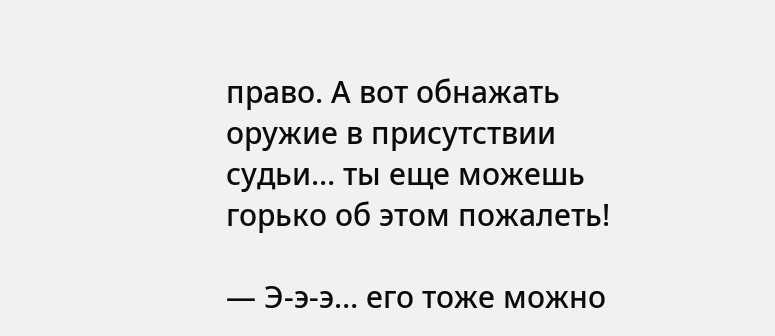право. А вот обнажать оружие в присутствии судьи… ты еще можешь горько об этом пожалеть!

— Э-э-э… его тоже можно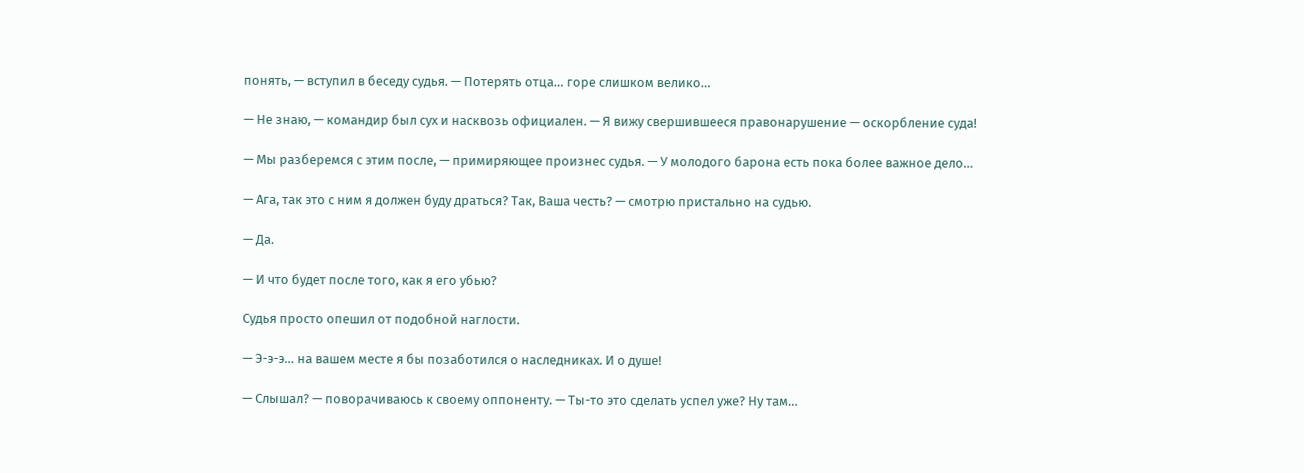понять, — вступил в беседу судья. — Потерять отца… горе слишком велико…

— Не знаю, — командир был сух и насквозь официален. — Я вижу свершившееся правонарушение — оскорбление суда!

— Мы разберемся с этим после, — примиряющее произнес судья. — У молодого барона есть пока более важное дело…

— Ага, так это с ним я должен буду драться? Так, Ваша честь? — смотрю пристально на судью.

— Да.

— И что будет после того, как я его убью?

Судья просто опешил от подобной наглости.

— Э-э-э… на вашем месте я бы позаботился о наследниках. И о душе!

— Слышал? — поворачиваюсь к своему оппоненту. — Ты-то это сделать успел уже? Ну там…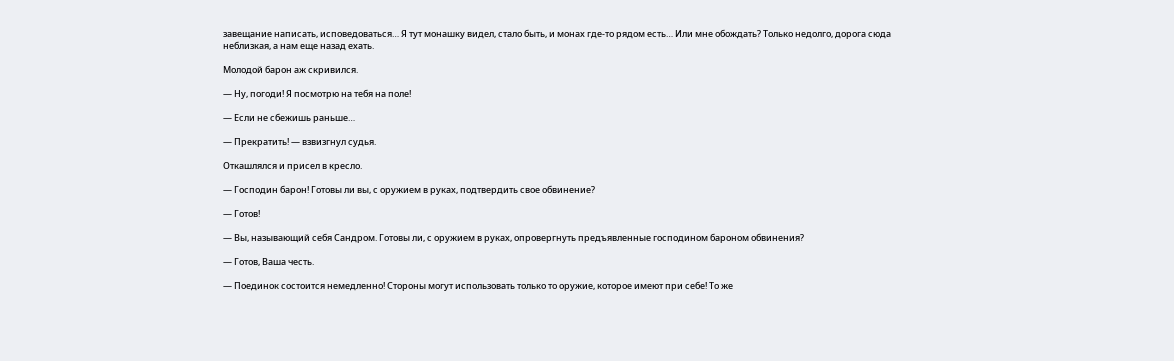завещание написать, исповедоваться… Я тут монашку видел, стало быть, и монах где-то рядом есть… Или мне обождать? Только недолго, дорога сюда неблизкая, а нам еще назад ехать.

Молодой барон аж скривился.

— Ну, погоди! Я посмотрю на тебя на поле!

— Если не сбежишь раньше…

— Прекратить! — взвизгнул судья.

Откашлялся и присел в кресло.

— Господин барон! Готовы ли вы, с оружием в руках, подтвердить свое обвинение?

— Готов!

— Вы, называющий себя Сандром. Готовы ли, с оружием в руках, опровергнуть предъявленные господином бароном обвинения?

— Готов, Ваша честь.

— Поединок состоится немедленно! Стороны могут использовать только то оружие, которое имеют при себе! То же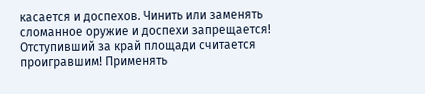касается и доспехов. Чинить или заменять сломанное оружие и доспехи запрещается! Отступивший за край площади считается проигравшим! Применять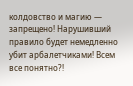колдовство и магию — запрещено! Нарушивший правило будет немедленно убит арбалетчиками! Всем все понятно?!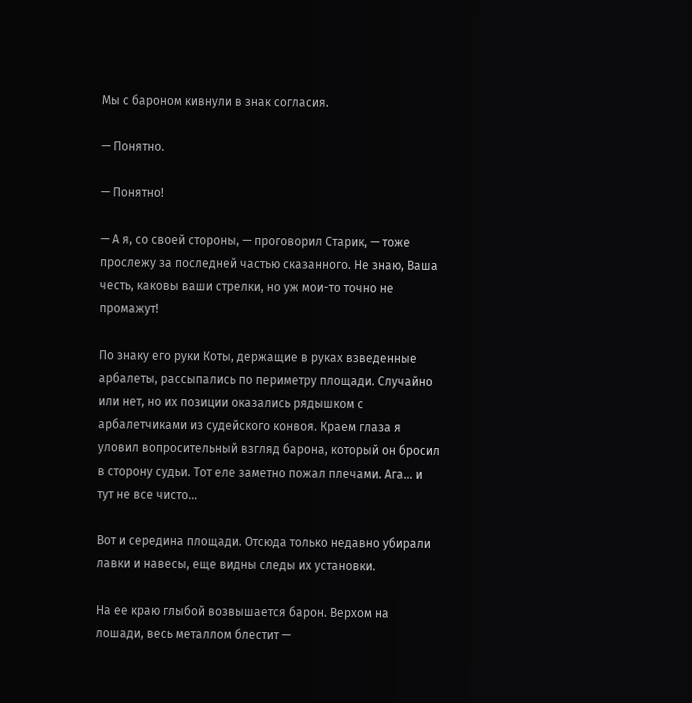Мы с бароном кивнули в знак согласия.

— Понятно.

— Понятно!

— А я, со своей стороны, — проговорил Старик, — тоже прослежу за последней частью сказанного. Не знаю, Ваша честь, каковы ваши стрелки, но уж мои-то точно не промажут!

По знаку его руки Коты, держащие в руках взведенные арбалеты, рассыпались по периметру площади. Случайно или нет, но их позиции оказались рядышком с арбалетчиками из судейского конвоя. Краем глаза я уловил вопросительный взгляд барона, который он бросил в сторону судьи. Тот еле заметно пожал плечами. Ага… и тут не все чисто…

Вот и середина площади. Отсюда только недавно убирали лавки и навесы, еще видны следы их установки.

На ее краю глыбой возвышается барон. Верхом на лошади, весь металлом блестит —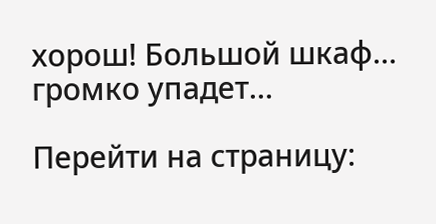хорош! Большой шкаф… громко упадет…

Перейти на страницу: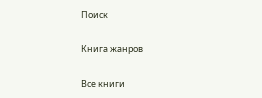Поиск

Книга жанров

Все книги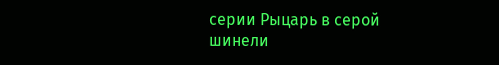серии Рыцарь в серой шинели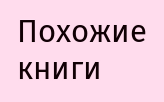Похожие книги